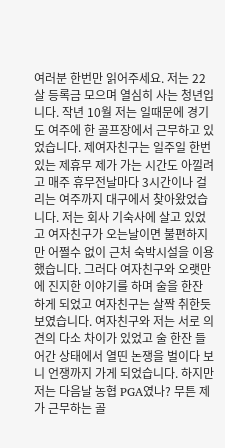여러분 한번만 읽어주세요. 저는 22살 등록금 모으며 열심히 사는 청년입니다. 작년 10월 저는 일때문에 경기도 여주에 한 골프장에서 근무하고 있었습니다. 제여자친구는 일주일 한번있는 제휴무 제가 가는 시간도 아낄려고 매주 휴무전날마다 3시간이나 걸리는 여주까지 대구에서 찾아왔었습니다. 저는 회사 기숙사에 살고 있었고 여자친구가 오는날이면 불편하지만 어쩔수 없이 근처 숙박시설을 이용했습니다. 그러다 여자친구와 오랫만에 진지한 이야기를 하며 술을 한잔 하게 되었고 여자친구는 살짝 취한듯 보였습니다. 여자친구와 저는 서로 의견의 다소 차이가 있었고 술 한잔 들어간 상태에서 열띤 논쟁을 벌이다 보니 언쟁까지 가게 되었습니다. 하지만 저는 다음날 농협 PGA였나? 무튼 제가 근무하는 골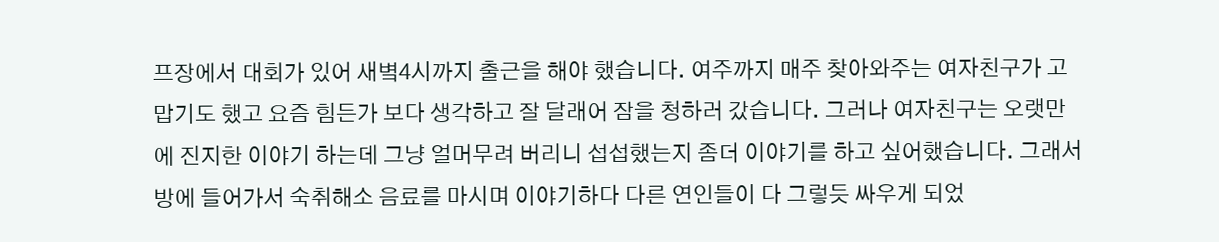프장에서 대회가 있어 새볔4시까지 출근을 해야 했습니다. 여주까지 매주 찾아와주는 여자친구가 고맙기도 했고 요즘 힘든가 보다 생각하고 잘 달래어 잠을 청하러 갔습니다. 그러나 여자친구는 오랫만에 진지한 이야기 하는데 그냥 얼머무려 버리니 섭섭했는지 좀더 이야기를 하고 싶어했습니다. 그래서 방에 들어가서 숙취해소 음료를 마시며 이야기하다 다른 연인들이 다 그렇듯 싸우게 되었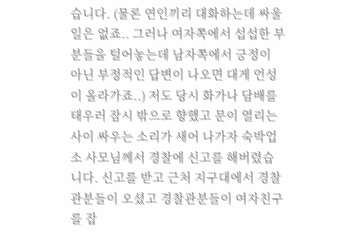습니다. (물론 연인끼리 대화하는데 싸울일은 없죠.. 그러나 여자쪽에서 섭섭한 부분들을 털어놓는데 남자쪽에서 긍정이 아닌 부정적인 답변이 나오면 대게 언성이 올라가죠..) 저도 당시 화가나 담배를 태우러 잠시 밖으로 향했고 문이 열리는 사이 싸우는 소리가 새어 나가자 숙박업소 사모님께서 경찰에 신고를 해버렸습니다. 신고를 받고 근처 지구대에서 경찰관분들이 오셨고 경찰관분들이 여자친구를 잡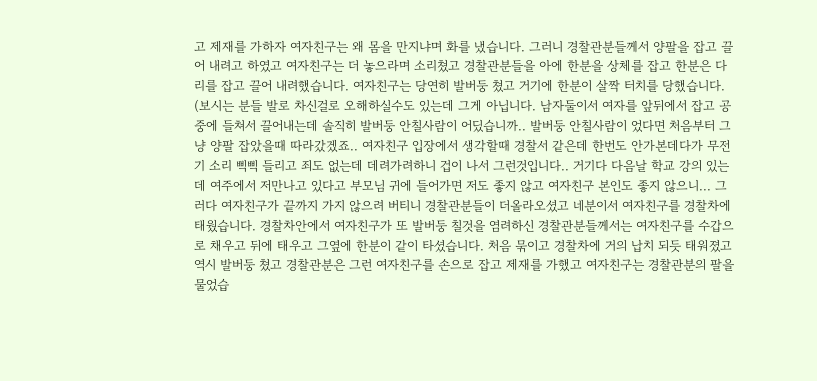고 제재를 가하자 여자친구는 왜 몸을 만지냐며 화를 냈습니다. 그러니 경찰관분들께서 양팔을 잡고 끌어 내려고 하였고 여자친구는 더 놓으라며 소리쳤고 경찰관분들을 아에 한분을 상체를 잡고 한분은 다리를 잡고 끌어 내려했습니다. 여자친구는 당연히 발버둥 쳤고 거기에 한분이 살짝 터치를 당했습니다. (보시는 분들 발로 차신걸로 오해하실수도 있는데 그게 아닙니다. 남자둘이서 여자를 앞뒤에서 잡고 공중에 들쳐서 끌어내는데 솔직히 발버둥 안칠사람이 어딨습니까.. 발버둥 안칠사람이 었다면 처음부터 그냥 양팔 잡았을때 따라갔겠죠.. 여자친구 입장에서 생각할때 경찰서 같은데 한번도 안가본데다가 무전기 소리 삑삑 들리고 죄도 없는데 데려가려하니 겁이 나서 그런것입니다.. 거기다 다음날 학교 강의 있는데 여주에서 저만나고 있다고 부모님 귀에 들어가면 저도 좋지 않고 여자친구 본인도 좋지 않으니... 그러다 여자친구가 끝까지 가지 않으려 버티니 경찰관분들이 더올라오셨고 네분이서 여자친구를 경찰차에 태웠습니다. 경찰차안에서 여자친구가 또 발버둥 칠것을 염려하신 경찰관분들께서는 여자친구를 수갑으로 채우고 뒤에 태우고 그옆에 한분이 같이 타셨습니다. 처음 묶이고 경찰차에 거의 납치 되듯 태워졌고 역시 발버둥 쳤고 경찰관분은 그런 여자친구를 손으로 잡고 제재를 가했고 여자친구는 경찰관분의 팔을 물었습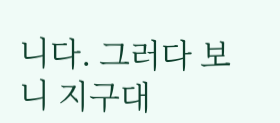니다. 그러다 보니 지구대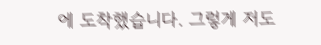에 도착했습니다. 그렇게 저도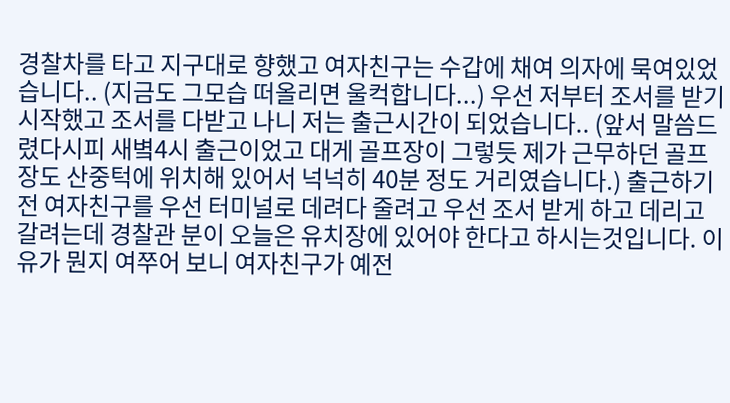경찰차를 타고 지구대로 향했고 여자친구는 수갑에 채여 의자에 묵여있었습니다.. (지금도 그모습 떠올리면 울컥합니다...) 우선 저부터 조서를 받기 시작했고 조서를 다받고 나니 저는 출근시간이 되었습니다.. (앞서 말씀드렸다시피 새볔4시 출근이었고 대게 골프장이 그렇듯 제가 근무하던 골프장도 산중턱에 위치해 있어서 넉넉히 40분 정도 거리였습니다.) 출근하기전 여자친구를 우선 터미널로 데려다 줄려고 우선 조서 받게 하고 데리고 갈려는데 경찰관 분이 오늘은 유치장에 있어야 한다고 하시는것입니다. 이유가 뭔지 여쭈어 보니 여자친구가 예전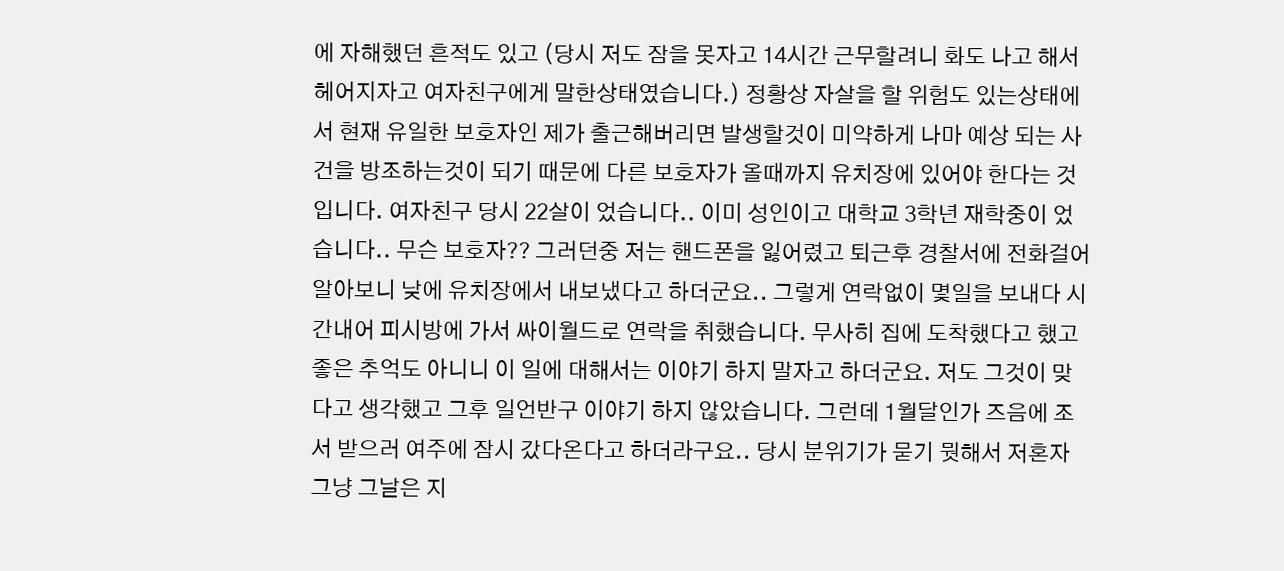에 자해했던 흔적도 있고 (당시 저도 잠을 못자고 14시간 근무할려니 화도 나고 해서 헤어지자고 여자친구에게 말한상태였습니다.) 정황상 자살을 할 위험도 있는상태에서 현재 유일한 보호자인 제가 출근해버리면 발생할것이 미약하게 나마 예상 되는 사건을 방조하는것이 되기 때문에 다른 보호자가 올때까지 유치장에 있어야 한다는 것입니다. 여자친구 당시 22살이 었습니다.. 이미 성인이고 대학교 3학년 재학중이 었습니다.. 무슨 보호자?? 그러던중 저는 핸드폰을 잃어렸고 퇴근후 경찰서에 전화걸어 알아보니 낮에 유치장에서 내보냈다고 하더군요.. 그렇게 연락없이 몇일을 보내다 시간내어 피시방에 가서 싸이월드로 연락을 취했습니다. 무사히 집에 도착했다고 했고 좋은 추억도 아니니 이 일에 대해서는 이야기 하지 말자고 하더군요. 저도 그것이 맞다고 생각했고 그후 일언반구 이야기 하지 않았습니다. 그런데 1월달인가 즈음에 조서 받으러 여주에 잠시 갔다온다고 하더라구요.. 당시 분위기가 묻기 뭣해서 저혼자 그냥 그날은 지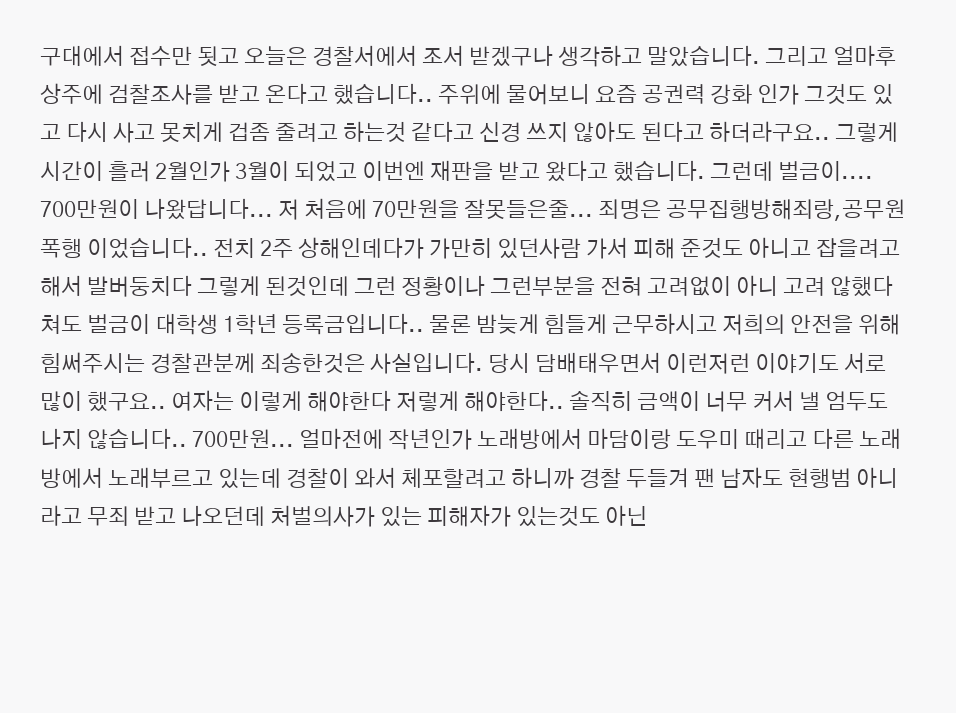구대에서 접수만 됫고 오늘은 경찰서에서 조서 받겠구나 생각하고 말았습니다. 그리고 얼마후 상주에 검찰조사를 받고 온다고 했습니다.. 주위에 물어보니 요즘 공권력 강화 인가 그것도 있고 다시 사고 못치게 겁좀 줄려고 하는것 같다고 신경 쓰지 않아도 된다고 하더라구요.. 그렇게 시간이 흘러 2월인가 3월이 되었고 이번엔 재판을 받고 왔다고 했습니다. 그런데 벌금이.... 700만원이 나왔답니다... 저 처음에 70만원을 잘못들은줄... 죄명은 공무집행방해죄랑,공무원폭행 이었습니다.. 전치 2주 상해인데다가 가만히 있던사람 가서 피해 준것도 아니고 잡을려고 해서 발버둥치다 그렇게 된것인데 그런 정황이나 그런부분을 전혀 고려없이 아니 고려 않했다 쳐도 벌금이 대학생 1학년 등록금입니다.. 물론 밤늦게 힘들게 근무하시고 저희의 안전을 위해 힘써주시는 경찰관분께 죄송한것은 사실입니다. 당시 담배태우면서 이런저런 이야기도 서로 많이 했구요.. 여자는 이렇게 해야한다 저렇게 해야한다.. 솔직히 금액이 너무 커서 낼 엄두도 나지 않습니다.. 700만원... 얼마전에 작년인가 노래방에서 마담이랑 도우미 때리고 다른 노래방에서 노래부르고 있는데 경찰이 와서 체포할려고 하니까 경찰 두들겨 팬 남자도 현행범 아니라고 무죄 받고 나오던데 처벌의사가 있는 피해자가 있는것도 아닌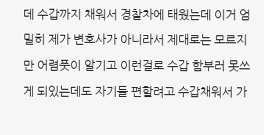데 수갑까지 채워서 경찰차에 태웠는데 이거 엄밀히 제가 변호사가 아니라서 제대로는 모르지만 어렴풋이 알기고 이런걸로 수갑 함부러 못쓰게 되있는데도 자기들 편할려고 수갑채워서 가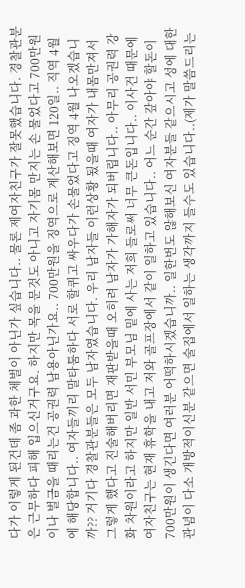다가 이렇게 된건데 좀 과한 체벌이 아닌가 싶습니다.. 물론 제여자친구가 잘못했습니다. 경찰관분은 근무하다 피해 입으신거구요. 하지만 목을 문것도 아니고 자기몸 만지는 손 물었다고 700만원이나 벌금을 때리는건 공권력 남용아닌가요.. 700만원을 징역으로 계산해보면 120일.. 직역 4월에 해당합니다.. 여자들끼리 말타툼하다 서로 할퀴고 싸우다가 손물었다고 징역 4월 나오겠습니까?? 거기다 경찰관분들은 모두 남자였습니다. 우리 남자들 이런상황 됬을때 여자가 내몸만져서 그렇게 했다고 진술해버리면 재판받을때 오히려 남자가 가해자가 되버립니다.. 아무리 공권력 강화 차원이라고 하지만 일반 서민 부모님 밑에 사는 저희 들로써 너무 큰돈입니다.. 이사건 때문에 여자친구는 현재 휴학을 내고 저와 골프장에서 같이 일하고 있습니다.. 어느 순간 갚아야 할돈이 700만원이 생긴다면 여러분 어떡하시겠습니까.. 일한번도 않해보신 여자분들 같으시고 성에 대한 관념이 다소 개방적이신분 같으면 술집에서 일하는 생각까지 들수도 있습니다..(제가 말씀드리는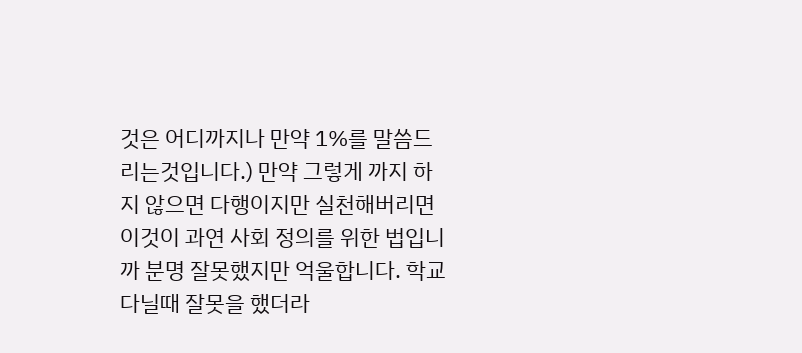것은 어디까지나 만약 1%를 말씀드리는것입니다.) 만약 그렇게 까지 하지 않으면 다행이지만 실천해버리면 이것이 과연 사회 정의를 위한 법입니까 분명 잘못했지만 억울합니다. 학교다닐때 잘못을 했더라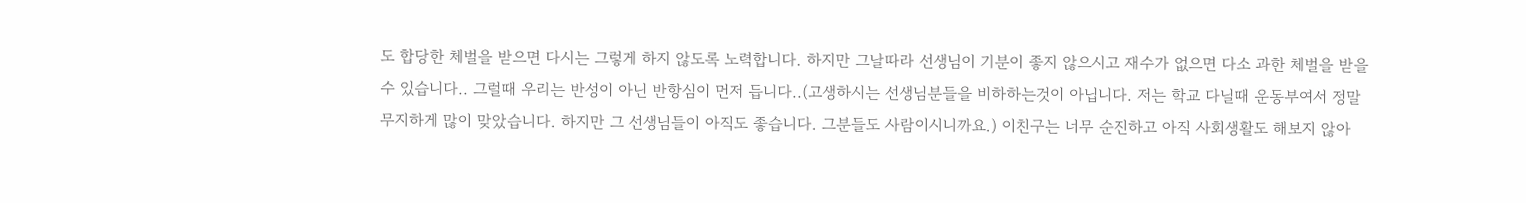도 합당한 체벌을 받으면 다시는 그렇게 하지 않도록 노력합니다. 하지만 그날따라 선생님이 기분이 좋지 않으시고 재수가 없으면 다소 과한 체벌을 받을수 있습니다.. 그럴때 우리는 반성이 아닌 반항심이 먼저 듭니다..(고생하시는 선생님분들을 비하하는것이 아닙니다. 저는 학교 다닐때 운동부여서 정말 무지하게 많이 맞았습니다. 하지만 그 선생님들이 아직도 좋습니다. 그분들도 사람이시니까요.) 이친구는 너무 순진하고 아직 사회생활도 해보지 않아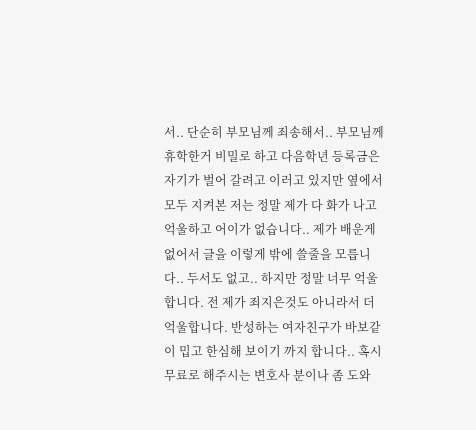서.. 단순히 부모님께 죄송해서.. 부모님께 휴학한거 비밀로 하고 다음학년 등록금은 자기가 벌어 갈려고 이러고 있지만 옆에서 모두 지켜본 저는 정말 제가 다 화가 나고 억울하고 어이가 없습니다.. 제가 배운게 없어서 글을 이렇게 밖에 쓸줄을 모릅니다.. 두서도 없고.. 하지만 정말 너무 억울합니다. 전 제가 죄지은것도 아니라서 더 억울합니다. 반성하는 여자친구가 바보같이 밉고 한심해 보이기 까지 합니다.. 혹시 무료로 해주시는 변호사 분이나 좀 도와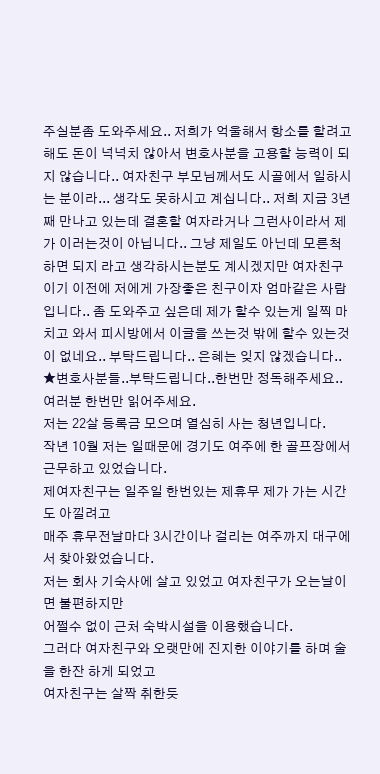주실분좀 도와주세요.. 저희가 억울해서 항소를 할려고 해도 돈이 넉넉치 않아서 변호사분을 고용할 능력이 되지 않습니다.. 여자친구 부모님께서도 시골에서 일하시는 분이라... 생각도 못하시고 계십니다.. 저희 지금 3년째 만나고 있는데 결혼할 여자라거나 그런사이라서 제가 이러는것이 아닙니다.. 그냥 제일도 아닌데 모른척 하면 되지 라고 생각하시는분도 계시겠지만 여자친구이기 이전에 저에게 가장좋은 친구이자 엄마같은 사람입니다.. 좀 도와주고 싶은데 제가 할수 있는게 일찍 마치고 와서 피시방에서 이글을 쓰는것 밖에 할수 있는것이 없네요.. 부탁드립니다.. 은혜는 잊지 않겠습니다..
★변호사분들..부탁드립니다..한번만 정독해주세요..
여러분 한번만 읽어주세요.
저는 22살 등록금 모으며 열심히 사는 청년입니다.
작년 10월 저는 일때문에 경기도 여주에 한 골프장에서 근무하고 있었습니다.
제여자친구는 일주일 한번있는 제휴무 제가 가는 시간도 아낄려고
매주 휴무전날마다 3시간이나 걸리는 여주까지 대구에서 찾아왔었습니다.
저는 회사 기숙사에 살고 있었고 여자친구가 오는날이면 불편하지만
어쩔수 없이 근처 숙박시설을 이용했습니다.
그러다 여자친구와 오랫만에 진지한 이야기를 하며 술을 한잔 하게 되었고
여자친구는 살짝 취한듯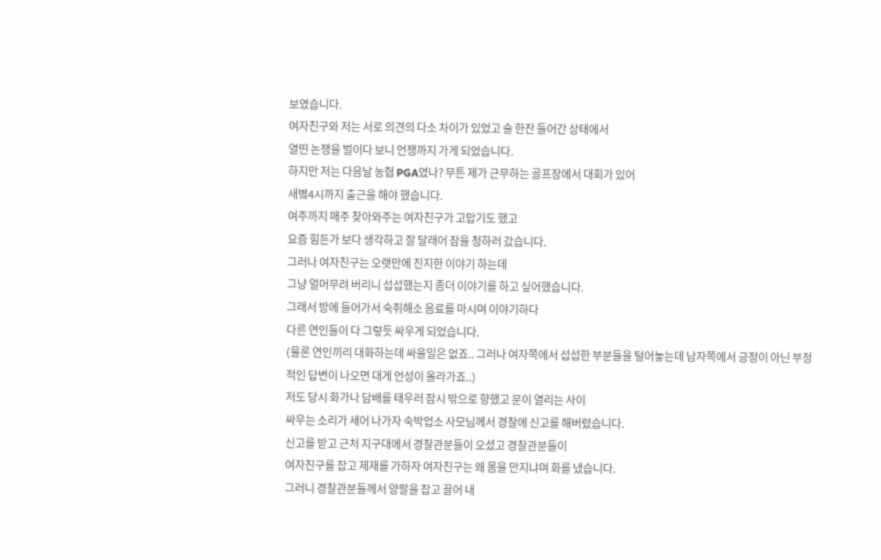보였습니다.
여자친구와 저는 서로 의견의 다소 차이가 있었고 술 한잔 들어간 상태에서
열띤 논쟁을 벌이다 보니 언쟁까지 가게 되었습니다.
하지만 저는 다음날 농협 PGA였나? 무튼 제가 근무하는 골프장에서 대회가 있어
새볔4시까지 출근을 해야 했습니다.
여주까지 매주 찾아와주는 여자친구가 고맙기도 했고
요즘 힘든가 보다 생각하고 잘 달래어 잠을 청하러 갔습니다.
그러나 여자친구는 오랫만에 진지한 이야기 하는데
그냥 얼머무려 버리니 섭섭했는지 좀더 이야기를 하고 싶어했습니다.
그래서 방에 들어가서 숙취해소 음료를 마시며 이야기하다
다른 연인들이 다 그렇듯 싸우게 되었습니다.
(물론 연인끼리 대화하는데 싸울일은 없죠.. 그러나 여자쪽에서 섭섭한 부분들을 털어놓는데 남자쪽에서 긍정이 아닌 부정적인 답변이 나오면 대게 언성이 올라가죠..)
저도 당시 화가나 담배를 태우러 잠시 밖으로 향했고 문이 열리는 사이
싸우는 소리가 새어 나가자 숙박업소 사모님께서 경찰에 신고를 해버렸습니다.
신고를 받고 근처 지구대에서 경찰관분들이 오셨고 경찰관분들이
여자친구를 잡고 제재를 가하자 여자친구는 왜 몸을 만지냐며 화를 냈습니다.
그러니 경찰관분들께서 양팔을 잡고 끌어 내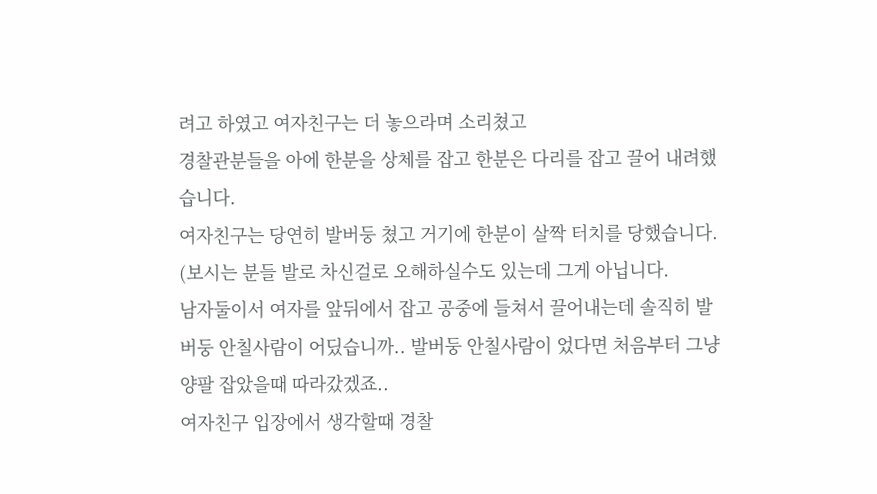려고 하였고 여자친구는 더 놓으라며 소리쳤고
경찰관분들을 아에 한분을 상체를 잡고 한분은 다리를 잡고 끌어 내려했습니다.
여자친구는 당연히 발버둥 쳤고 거기에 한분이 살짝 터치를 당했습니다.
(보시는 분들 발로 차신걸로 오해하실수도 있는데 그게 아닙니다.
남자둘이서 여자를 앞뒤에서 잡고 공중에 들쳐서 끌어내는데 솔직히 발버둥 안칠사람이 어딨습니까.. 발버둥 안칠사람이 었다면 처음부터 그냥 양팔 잡았을때 따라갔겠죠..
여자친구 입장에서 생각할때 경찰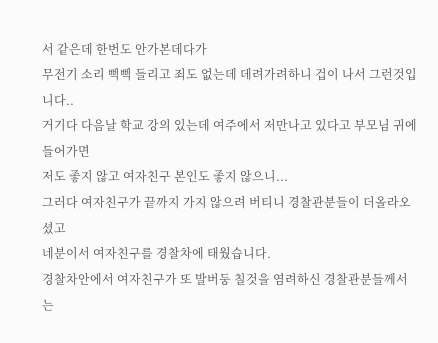서 같은데 한번도 안가본데다가
무전기 소리 삑삑 들리고 죄도 없는데 데려가려하니 겁이 나서 그런것입니다..
거기다 다음날 학교 강의 있는데 여주에서 저만나고 있다고 부모님 귀에 들어가면
저도 좋지 않고 여자친구 본인도 좋지 않으니...
그러다 여자친구가 끝까지 가지 않으려 버티니 경찰관분들이 더올라오셨고
네분이서 여자친구를 경찰차에 태웠습니다.
경찰차안에서 여자친구가 또 발버둥 칠것을 염려하신 경찰관분들께서는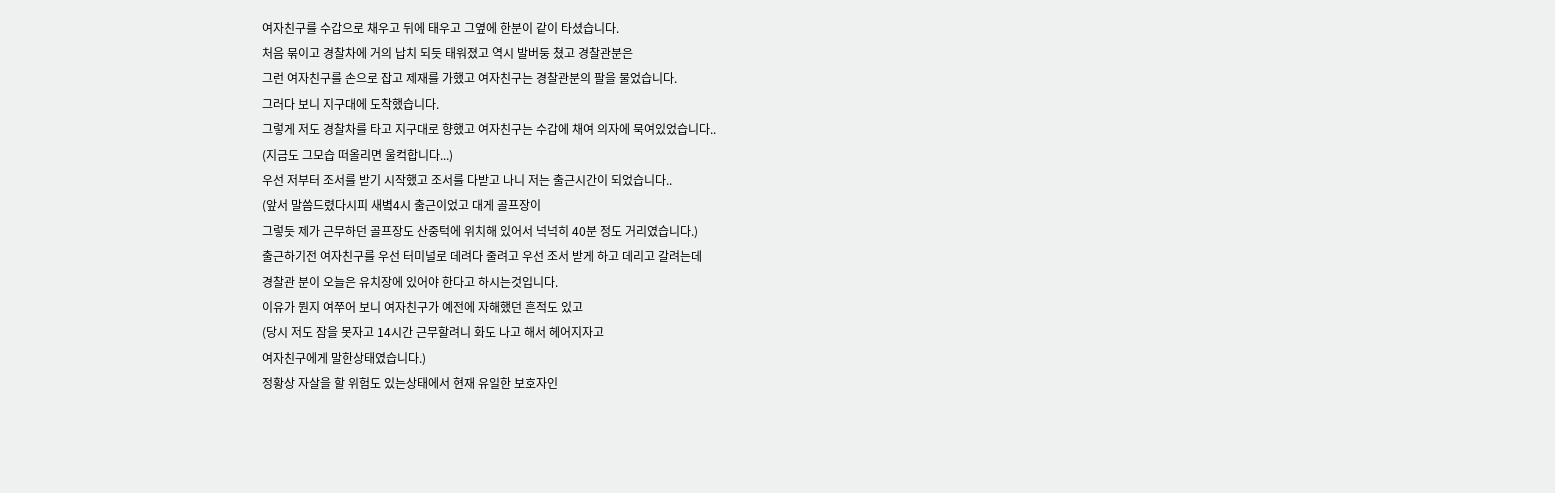여자친구를 수갑으로 채우고 뒤에 태우고 그옆에 한분이 같이 타셨습니다.
처음 묶이고 경찰차에 거의 납치 되듯 태워졌고 역시 발버둥 쳤고 경찰관분은
그런 여자친구를 손으로 잡고 제재를 가했고 여자친구는 경찰관분의 팔을 물었습니다.
그러다 보니 지구대에 도착했습니다.
그렇게 저도 경찰차를 타고 지구대로 향했고 여자친구는 수갑에 채여 의자에 묵여있었습니다..
(지금도 그모습 떠올리면 울컥합니다...)
우선 저부터 조서를 받기 시작했고 조서를 다받고 나니 저는 출근시간이 되었습니다..
(앞서 말씀드렸다시피 새볔4시 출근이었고 대게 골프장이
그렇듯 제가 근무하던 골프장도 산중턱에 위치해 있어서 넉넉히 40분 정도 거리였습니다.)
출근하기전 여자친구를 우선 터미널로 데려다 줄려고 우선 조서 받게 하고 데리고 갈려는데
경찰관 분이 오늘은 유치장에 있어야 한다고 하시는것입니다.
이유가 뭔지 여쭈어 보니 여자친구가 예전에 자해했던 흔적도 있고
(당시 저도 잠을 못자고 14시간 근무할려니 화도 나고 해서 헤어지자고
여자친구에게 말한상태였습니다.)
정황상 자살을 할 위험도 있는상태에서 현재 유일한 보호자인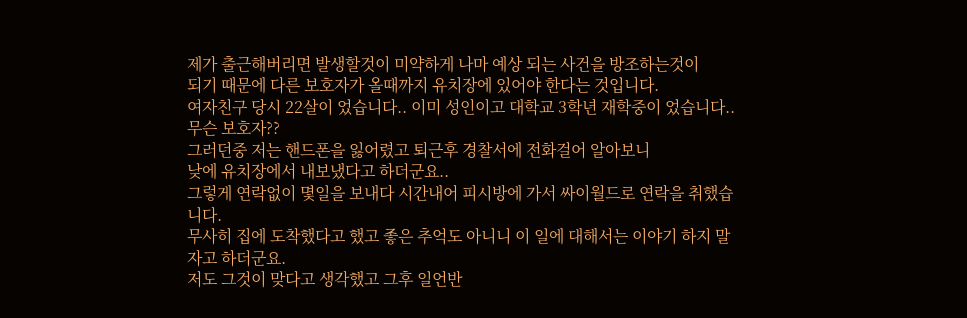제가 출근해버리면 발생할것이 미약하게 나마 예상 되는 사건을 방조하는것이
되기 때문에 다른 보호자가 올때까지 유치장에 있어야 한다는 것입니다.
여자친구 당시 22살이 었습니다.. 이미 성인이고 대학교 3학년 재학중이 었습니다.. 무슨 보호자??
그러던중 저는 핸드폰을 잃어렸고 퇴근후 경찰서에 전화걸어 알아보니
낮에 유치장에서 내보냈다고 하더군요..
그렇게 연락없이 몇일을 보내다 시간내어 피시방에 가서 싸이월드로 연락을 취했습니다.
무사히 집에 도착했다고 했고 좋은 추억도 아니니 이 일에 대해서는 이야기 하지 말자고 하더군요.
저도 그것이 맞다고 생각했고 그후 일언반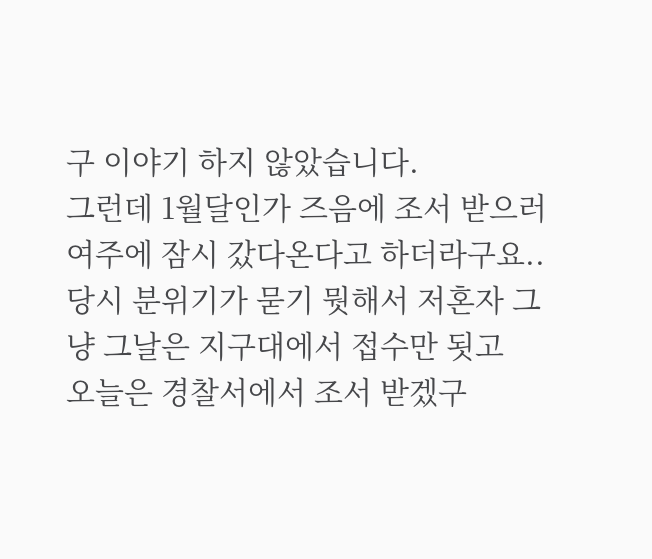구 이야기 하지 않았습니다.
그런데 1월달인가 즈음에 조서 받으러 여주에 잠시 갔다온다고 하더라구요..
당시 분위기가 묻기 뭣해서 저혼자 그냥 그날은 지구대에서 접수만 됫고
오늘은 경찰서에서 조서 받겠구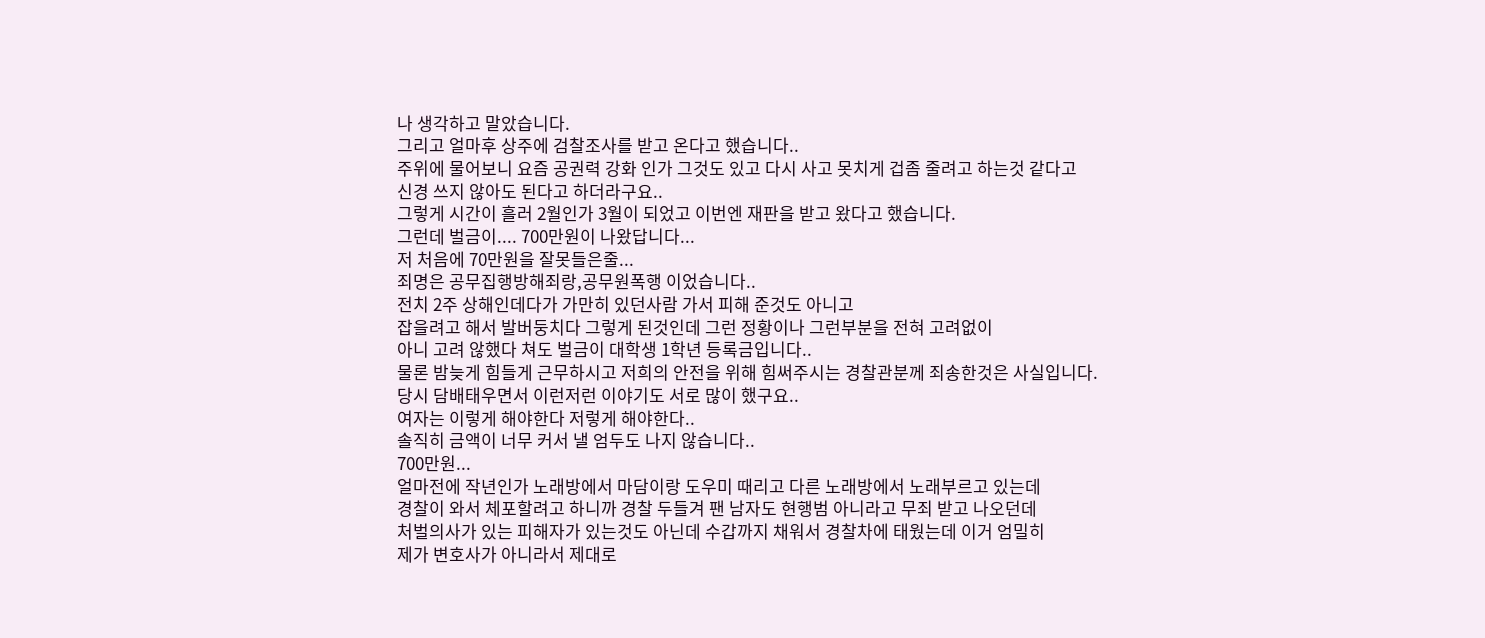나 생각하고 말았습니다.
그리고 얼마후 상주에 검찰조사를 받고 온다고 했습니다..
주위에 물어보니 요즘 공권력 강화 인가 그것도 있고 다시 사고 못치게 겁좀 줄려고 하는것 같다고
신경 쓰지 않아도 된다고 하더라구요..
그렇게 시간이 흘러 2월인가 3월이 되었고 이번엔 재판을 받고 왔다고 했습니다.
그런데 벌금이.... 700만원이 나왔답니다...
저 처음에 70만원을 잘못들은줄...
죄명은 공무집행방해죄랑,공무원폭행 이었습니다..
전치 2주 상해인데다가 가만히 있던사람 가서 피해 준것도 아니고
잡을려고 해서 발버둥치다 그렇게 된것인데 그런 정황이나 그런부분을 전혀 고려없이
아니 고려 않했다 쳐도 벌금이 대학생 1학년 등록금입니다..
물론 밤늦게 힘들게 근무하시고 저희의 안전을 위해 힘써주시는 경찰관분께 죄송한것은 사실입니다.
당시 담배태우면서 이런저런 이야기도 서로 많이 했구요..
여자는 이렇게 해야한다 저렇게 해야한다..
솔직히 금액이 너무 커서 낼 엄두도 나지 않습니다..
700만원...
얼마전에 작년인가 노래방에서 마담이랑 도우미 때리고 다른 노래방에서 노래부르고 있는데
경찰이 와서 체포할려고 하니까 경찰 두들겨 팬 남자도 현행범 아니라고 무죄 받고 나오던데
처벌의사가 있는 피해자가 있는것도 아닌데 수갑까지 채워서 경찰차에 태웠는데 이거 엄밀히
제가 변호사가 아니라서 제대로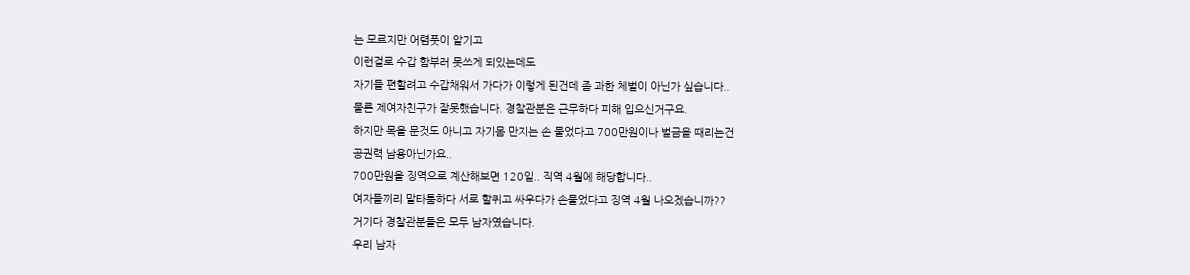는 모르지만 어렴풋이 알기고
이런걸로 수갑 함부러 못쓰게 되있는데도
자기들 편할려고 수갑채워서 가다가 이렇게 된건데 좀 과한 체벌이 아닌가 싶습니다..
물론 제여자친구가 잘못했습니다. 경찰관분은 근무하다 피해 입으신거구요.
하지만 목을 문것도 아니고 자기몸 만지는 손 물었다고 700만원이나 벌금을 때리는건
공권력 남용아닌가요..
700만원을 징역으로 계산해보면 120일.. 직역 4월에 해당합니다..
여자들끼리 말타툼하다 서로 할퀴고 싸우다가 손물었다고 징역 4월 나오겠습니까??
거기다 경찰관분들은 모두 남자였습니다.
우리 남자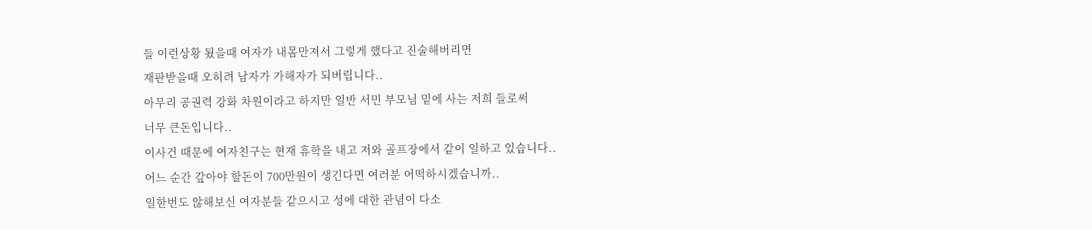들 이런상황 됬을때 여자가 내몸만져서 그렇게 했다고 진술해버리면
재판받을때 오히려 남자가 가해자가 되버립니다..
아무리 공권력 강화 차원이라고 하지만 일반 서민 부모님 밑에 사는 저희 들로써
너무 큰돈입니다..
이사건 때문에 여자친구는 현재 휴학을 내고 저와 골프장에서 같이 일하고 있습니다..
어느 순간 갚아야 할돈이 700만원이 생긴다면 여러분 어떡하시겠습니까..
일한번도 않해보신 여자분들 같으시고 성에 대한 관념이 다소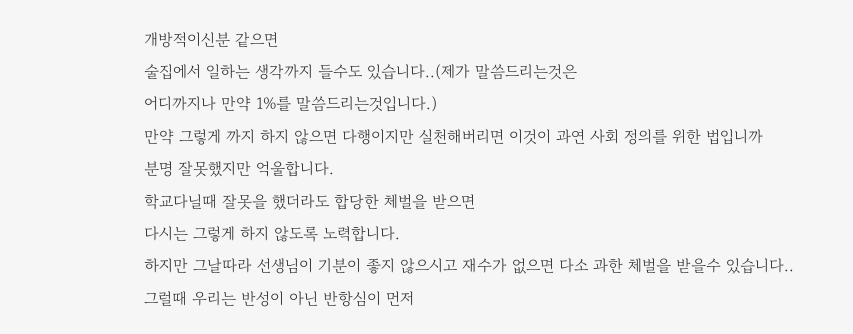개방적이신분 같으면
술집에서 일하는 생각까지 들수도 있습니다..(제가 말씀드리는것은
어디까지나 만약 1%를 말씀드리는것입니다.)
만약 그렇게 까지 하지 않으면 다행이지만 실천해버리면 이것이 과연 사회 정의를 위한 법입니까
분명 잘못했지만 억울합니다.
학교다닐때 잘못을 했더라도 합당한 체벌을 받으면
다시는 그렇게 하지 않도록 노력합니다.
하지만 그날따라 선생님이 기분이 좋지 않으시고 재수가 없으면 다소 과한 체벌을 받을수 있습니다..
그럴때 우리는 반성이 아닌 반항심이 먼저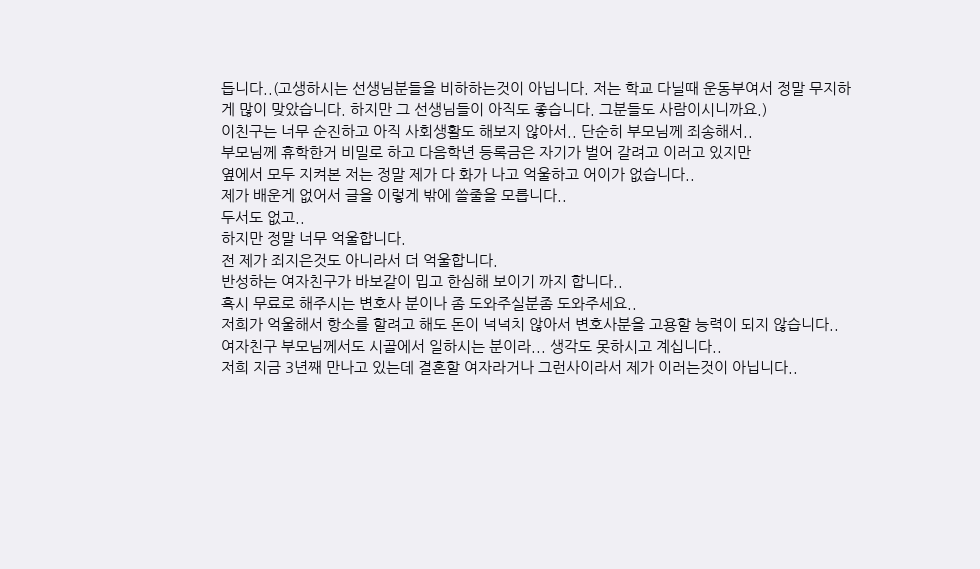듭니다..(고생하시는 선생님분들을 비하하는것이 아닙니다. 저는 학교 다닐때 운동부여서 정말 무지하게 많이 맞았습니다. 하지만 그 선생님들이 아직도 좋습니다. 그분들도 사람이시니까요.)
이친구는 너무 순진하고 아직 사회생활도 해보지 않아서.. 단순히 부모님께 죄송해서..
부모님께 휴학한거 비밀로 하고 다음학년 등록금은 자기가 벌어 갈려고 이러고 있지만
옆에서 모두 지켜본 저는 정말 제가 다 화가 나고 억울하고 어이가 없습니다..
제가 배운게 없어서 글을 이렇게 밖에 쓸줄을 모릅니다..
두서도 없고..
하지만 정말 너무 억울합니다.
전 제가 죄지은것도 아니라서 더 억울합니다.
반성하는 여자친구가 바보같이 밉고 한심해 보이기 까지 합니다..
혹시 무료로 해주시는 변호사 분이나 좀 도와주실분좀 도와주세요..
저희가 억울해서 항소를 할려고 해도 돈이 넉넉치 않아서 변호사분을 고용할 능력이 되지 않습니다..
여자친구 부모님께서도 시골에서 일하시는 분이라... 생각도 못하시고 계십니다..
저희 지금 3년째 만나고 있는데 결혼할 여자라거나 그런사이라서 제가 이러는것이 아닙니다..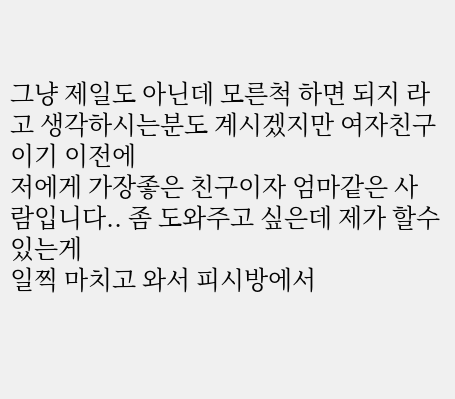그냥 제일도 아닌데 모른척 하면 되지 라고 생각하시는분도 계시겠지만 여자친구이기 이전에
저에게 가장좋은 친구이자 엄마같은 사람입니다.. 좀 도와주고 싶은데 제가 할수 있는게
일찍 마치고 와서 피시방에서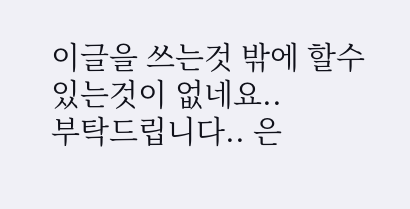이글을 쓰는것 밖에 할수 있는것이 없네요..
부탁드립니다.. 은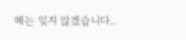혜는 잊지 않겠습니다..